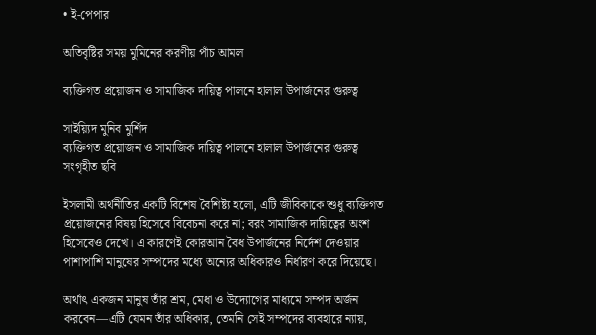• ই-পেপার

অতিবৃষ্টির সময় মুমিনের করণীয় পাঁচ আমল

ব্যক্তিগত প্রয়োজন ও সামাজিক দায়িত্ব পালনে হালাল উপার্জনের গুরুত্ব

সাইয়্যিদ মুনিব মুর্শিদ
ব্যক্তিগত প্রয়োজন ও সামাজিক দায়িত্ব পালনে হালাল উপার্জনের গুরুত্ব
সংগৃহীত ছবি

ইসলামী অর্থনীতির একটি বিশেষ বৈশিষ্ট্য হলো, এটি জীবিকাকে শুধু ব্যক্তিগত প্রয়োজনের বিষয় হিসেবে বিবেচনা করে না; বরং সামাজিক দায়িত্বের অংশ হিসেবেও দেখে। এ কারণেই কোরআন বৈধ উপার্জনের নির্দেশ দেওয়ার পাশাপাশি মানুষের সম্পদের মধ্যে অন্যের অধিকারও নির্ধারণ করে দিয়েছে।

অর্থাৎ একজন মানুষ তাঁর শ্রম, মেধা ও উদ্যোগের মাধ্যমে সম্পদ অর্জন করবেন—এটি যেমন তাঁর অধিকার, তেমনি সেই সম্পদের ব্যবহারে ন্যায়,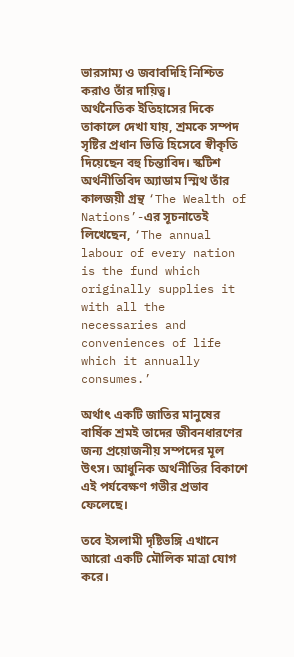ভারসাম্য ও জবাবদিহি নিশ্চিত করাও তাঁর দায়িত্ব।
অর্থনৈতিক ইতিহাসের দিকে তাকালে দেখা যায়, শ্রমকে সম্পদ সৃষ্টির প্রধান ভিত্তি হিসেবে স্বীকৃতি দিয়েছেন বহু চিন্তাবিদ। স্কটিশ অর্থনীতিবিদ অ্যাডাম স্মিথ তাঁর কালজয়ী গ্রন্থ ‘The Wealth of Nations’-এর সূচনাতেই লিখেছেন, ‘The annual labour of every nation is the fund which originally supplies it with all the necessaries and conveniences of life which it annually consumes.’

অর্থাৎ একটি জাতির মানুষের বার্ষিক শ্রমই তাদের জীবনধারণের জন্য প্রয়োজনীয় সম্পদের মূল উৎস। আধুনিক অর্থনীতির বিকাশে এই পর্যবেক্ষণ গভীর প্রভাব ফেলেছে।

তবে ইসলামী দৃষ্টিভঙ্গি এখানে আরো একটি মৌলিক মাত্রা যোগ করে।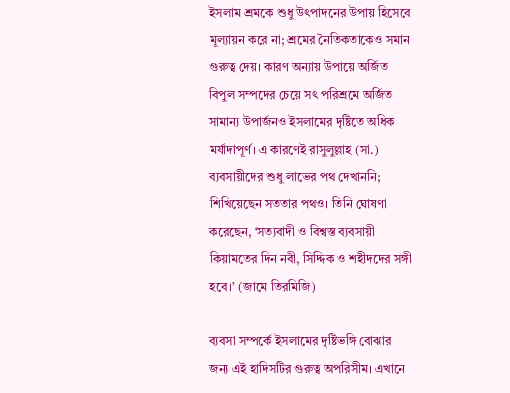ইসলাম শ্রমকে শুধু উৎপাদনের উপায় হিসেবে মূল্যায়ন করে না; শ্রমের নৈতিকতাকেও সমান গুরুত্ব দেয়। কারণ অন্যায় উপায়ে অর্জিত বিপুল সম্পদের চেয়ে সৎ পরিশ্রমে অর্জিত সামান্য উপার্জনও ইসলামের দৃষ্টিতে অধিক মর্যাদাপূর্ণ। এ কারণেই রাসুলুল্লাহ (সা.) ব্যবসায়ীদের শুধু লাভের পথ দেখাননি; শিখিয়েছেন সততার পথও। তিনি ঘোষণা করেছেন, ‘সত্যবাদী ও বিশ্বস্ত ব্যবসায়ী কিয়ামতের দিন নবী, সিদ্দিক ও শহীদদের সঙ্গী হবে।’ (জামে তিরমিজি)

ব্যবসা সম্পর্কে ইসলামের দৃষ্টিভঙ্গি বোঝার জন্য এই হাদিসটির গুরুত্ব অপরিসীম। এখানে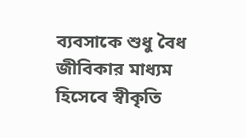ব্যবসাকে শুধু বৈধ জীবিকার মাধ্যম হিসেবে স্বীকৃতি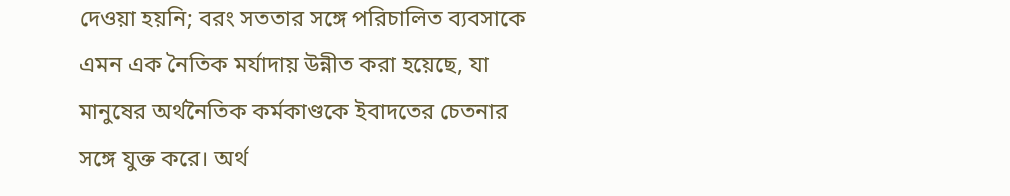দেওয়া হয়নি; বরং সততার সঙ্গে পরিচালিত ব্যবসাকে এমন এক নৈতিক মর্যাদায় উন্নীত করা হয়েছে, যা মানুষের অর্থনৈতিক কর্মকাণ্ডকে ইবাদতের চেতনার সঙ্গে যুক্ত করে। অর্থ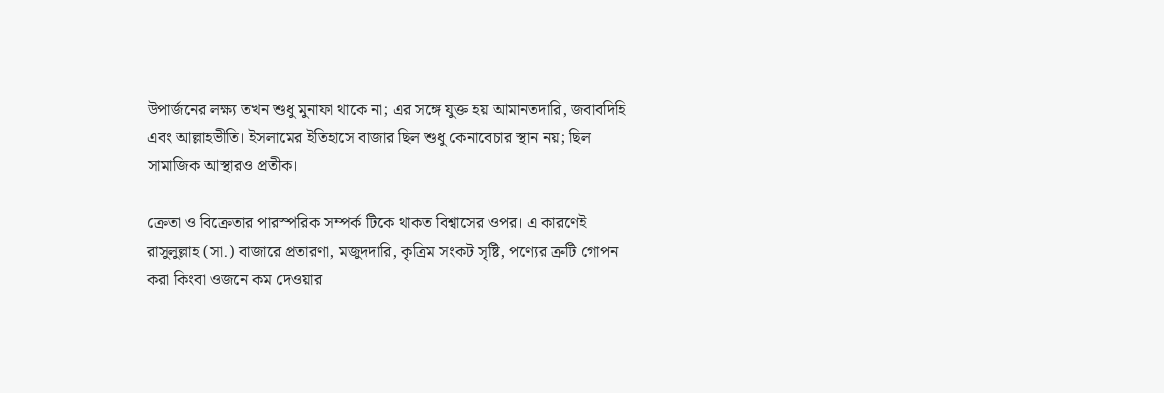উপার্জনের লক্ষ্য তখন শুধু মুনাফা থাকে না; এর সঙ্গে যুক্ত হয় আমানতদারি, জবাবদিহি এবং আল্লাহভীতি। ইসলামের ইতিহাসে বাজার ছিল শুধু কেনাবেচার স্থান নয়; ছিল সামাজিক আস্থারও প্রতীক।

ক্রেতা ও বিক্রেতার পারস্পরিক সম্পর্ক টিকে থাকত বিশ্বাসের ওপর। এ কারণেই রাসুলুল্লাহ (সা.) বাজারে প্রতারণা, মজুদদারি, কৃত্রিম সংকট সৃষ্টি, পণ্যের ত্রুটি গোপন করা কিংবা ওজনে কম দেওয়ার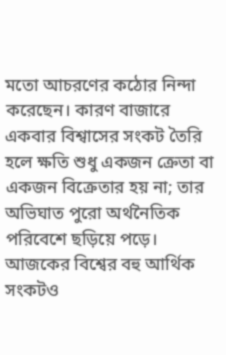মতো আচরণের কঠোর নিন্দা করেছেন। কারণ বাজারে একবার বিশ্বাসের সংকট তৈরি হলে ক্ষতি শুধু একজন ক্রেতা বা একজন বিক্রেতার হয় না; তার অভিঘাত পুরো অর্থনৈতিক পরিবেশে ছড়িয়ে পড়ে। আজকের বিশ্বের বহু আর্থিক সংকটও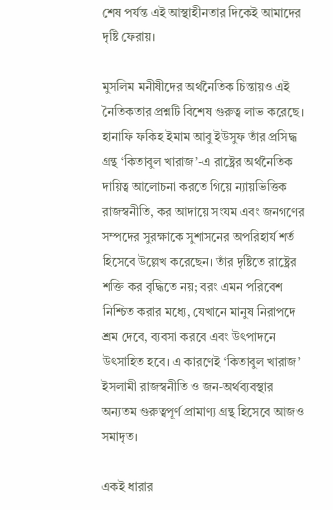শেষ পর্যন্ত এই আস্থাহীনতার দিকেই আমাদের দৃষ্টি ফেরায়।

মুসলিম মনীষীদের অর্থনৈতিক চিন্তায়ও এই নৈতিকতার প্রশ্নটি বিশেষ গুরুত্ব লাভ করেছে। হানাফি ফকিহ ইমাম আবু ইউসুফ তাঁর প্রসিদ্ধ গ্রন্থ ‘কিতাবুল খারাজ’-এ রাষ্ট্রের অর্থনৈতিক দায়িত্ব আলোচনা করতে গিয়ে ন্যায়ভিত্তিক রাজস্বনীতি, কর আদায়ে সংযম এবং জনগণের সম্পদের সুরক্ষাকে সুশাসনের অপরিহার্য শর্ত হিসেবে উল্লেখ করেছেন। তাঁর দৃষ্টিতে রাষ্ট্রের শক্তি কর বৃদ্ধিতে নয়; বরং এমন পরিবেশ নিশ্চিত করার মধ্যে, যেখানে মানুষ নিরাপদে শ্রম দেবে, ব্যবসা করবে এবং উৎপাদনে উৎসাহিত হবে। এ কারণেই ‘কিতাবুল খারাজ’ ইসলামী রাজস্বনীতি ও জন-অর্থব্যবস্থার অন্যতম গুরুত্বপূর্ণ প্রামাণ্য গ্রন্থ হিসেবে আজও সমাদৃত।

একই ধারার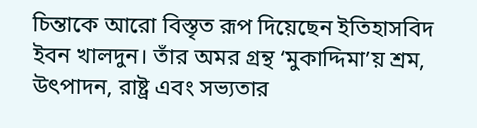চিন্তাকে আরো বিস্তৃত রূপ দিয়েছেন ইতিহাসবিদ ইবন খালদুন। তাঁর অমর গ্রন্থ ‘মুকাদ্দিমা’য় শ্রম, উৎপাদন, রাষ্ট্র এবং সভ্যতার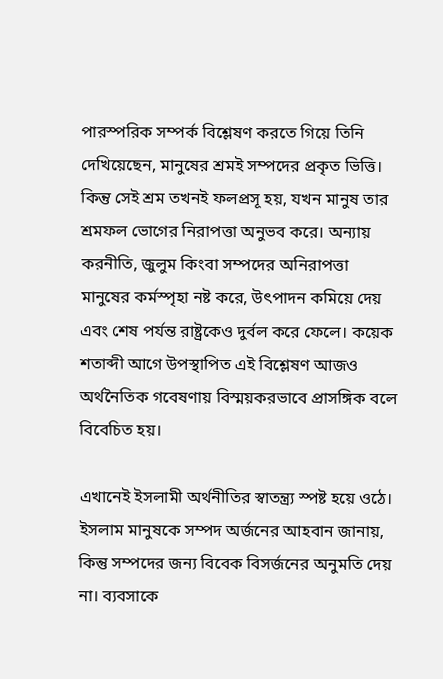পারস্পরিক সম্পর্ক বিশ্লেষণ করতে গিয়ে তিনি দেখিয়েছেন, মানুষের শ্রমই সম্পদের প্রকৃত ভিত্তি। কিন্তু সেই শ্রম তখনই ফলপ্রসূ হয়, যখন মানুষ তার শ্রমফল ভোগের নিরাপত্তা অনুভব করে। অন্যায় করনীতি, জুলুম কিংবা সম্পদের অনিরাপত্তা মানুষের কর্মস্পৃহা নষ্ট করে, উৎপাদন কমিয়ে দেয় এবং শেষ পর্যন্ত রাষ্ট্রকেও দুর্বল করে ফেলে। কয়েক শতাব্দী আগে উপস্থাপিত এই বিশ্লেষণ আজও অর্থনৈতিক গবেষণায় বিস্ময়করভাবে প্রাসঙ্গিক বলে বিবেচিত হয়।

এখানেই ইসলামী অর্থনীতির স্বাতন্ত্র্য স্পষ্ট হয়ে ওঠে। ইসলাম মানুষকে সম্পদ অর্জনের আহবান জানায়, কিন্তু সম্পদের জন্য বিবেক বিসর্জনের অনুমতি দেয় না। ব্যবসাকে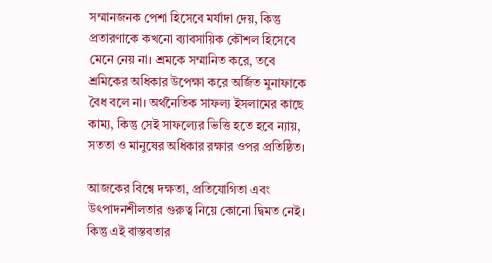সম্মানজনক পেশা হিসেবে মর্যাদা দেয়, কিন্তু প্রতারণাকে কখনো ব্যাবসায়িক কৌশল হিসেবে মেনে নেয় না। শ্রমকে সম্মানিত করে, তবে শ্রমিকের অধিকার উপেক্ষা করে অর্জিত মুনাফাকে বৈধ বলে না। অর্থনৈতিক সাফল্য ইসলামের কাছে কাম্য, কিন্তু সেই সাফল্যের ভিত্তি হতে হবে ন্যায়, সততা ও মানুষের অধিকার রক্ষার ওপর প্রতিষ্ঠিত।

আজকের বিশ্বে দক্ষতা, প্রতিযোগিতা এবং উৎপাদনশীলতার গুরুত্ব নিয়ে কোনো দ্বিমত নেই। কিন্তু এই বাস্তবতার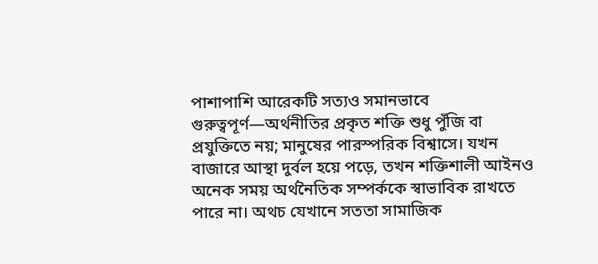পাশাপাশি আরেকটি সত্যও সমানভাবে গুরুত্বপূর্ণ—অর্থনীতির প্রকৃত শক্তি শুধু পুঁজি বা প্রযুক্তিতে নয়; মানুষের পারস্পরিক বিশ্বাসে। যখন বাজারে আস্থা দুর্বল হয়ে পড়ে, তখন শক্তিশালী আইনও অনেক সময় অর্থনৈতিক সম্পর্ককে স্বাভাবিক রাখতে পারে না। অথচ যেখানে সততা সামাজিক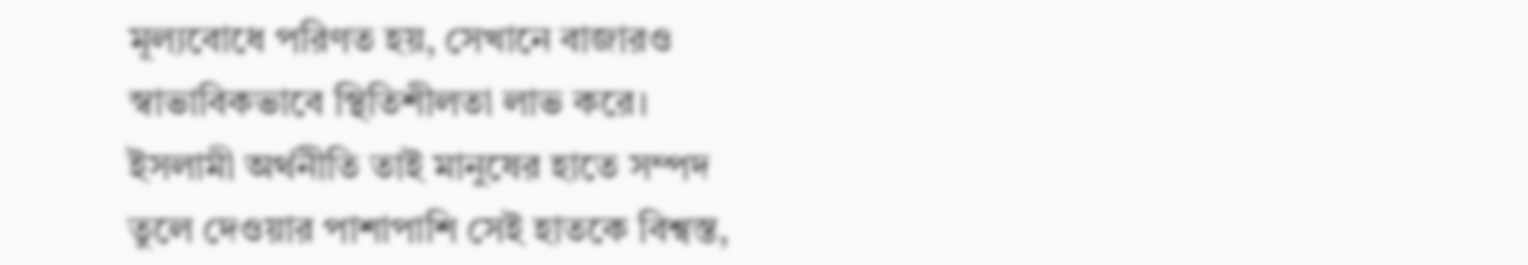মূল্যবোধে পরিণত হয়, সেখানে বাজারও স্বাভাবিকভাবে স্থিতিশীলতা লাভ করে। ইসলামী অর্থনীতি তাই মানুষের হাতে সম্পদ তুলে দেওয়ার পাশাপাশি সেই হাতকে বিশ্বস্ত,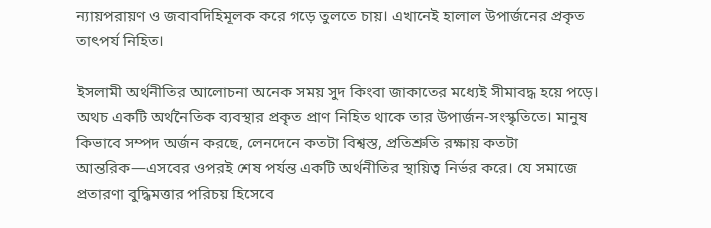ন্যায়পরায়ণ ও জবাবদিহিমূলক করে গড়ে তুলতে চায়। এখানেই হালাল উপার্জনের প্রকৃত তাৎপর্য নিহিত।

ইসলামী অর্থনীতির আলোচনা অনেক সময় সুদ কিংবা জাকাতের মধ্যেই সীমাবদ্ধ হয়ে পড়ে। অথচ একটি অর্থনৈতিক ব্যবস্থার প্রকৃত প্রাণ নিহিত থাকে তার উপার্জন-সংস্কৃতিতে। মানুষ কিভাবে সম্পদ অর্জন করছে, লেনদেনে কতটা বিশ্বস্ত, প্রতিশ্রুতি রক্ষায় কতটা আন্তরিক—এসবের ওপরই শেষ পর্যন্ত একটি অর্থনীতির স্থায়িত্ব নির্ভর করে। যে সমাজে প্রতারণা বুদ্ধিমত্তার পরিচয় হিসেবে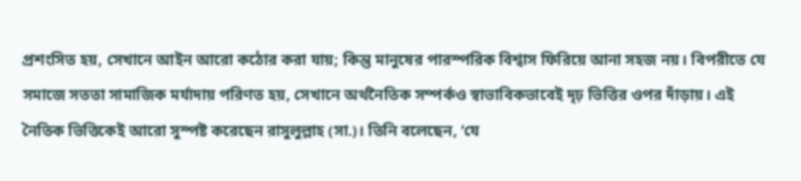প্রশংসিত হয়, সেখানে আইন আরো কঠোর করা যায়; কিন্তু মানুষের পারস্পরিক বিশ্বাস ফিরিয়ে আনা সহজ নয়। বিপরীতে যে সমাজে সততা সামাজিক মর্যাদায় পরিণত হয়, সেখানে অর্থনৈতিক সম্পর্কও স্বাভাবিকভাবেই দৃঢ় ভিত্তির ওপর দাঁড়ায়। এই নৈতিক ভিত্তিকেই আরো সুস্পষ্ট করেছেন রাসুলুল্লাহ (সা.)। তিনি বলেছেন, ‘যে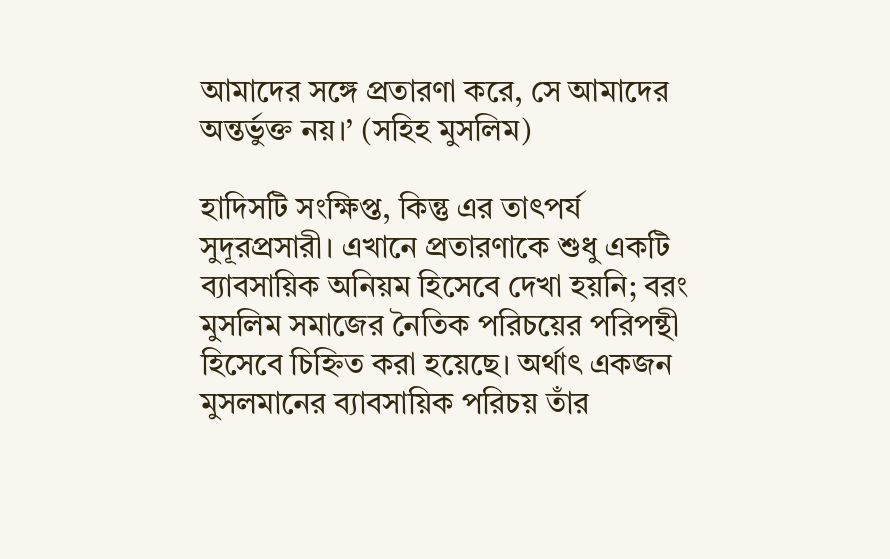আমাদের সঙ্গে প্রতারণা করে, সে আমাদের অন্তর্ভুক্ত নয়।’ (সহিহ মুসলিম)

হাদিসটি সংক্ষিপ্ত, কিন্তু এর তাৎপর্য সুদূরপ্রসারী। এখানে প্রতারণাকে শুধু একটি ব্যাবসায়িক অনিয়ম হিসেবে দেখা হয়নি; বরং মুসলিম সমাজের নৈতিক পরিচয়ের পরিপন্থী হিসেবে চিহ্নিত করা হয়েছে। অর্থাৎ একজন মুসলমানের ব্যাবসায়িক পরিচয় তাঁর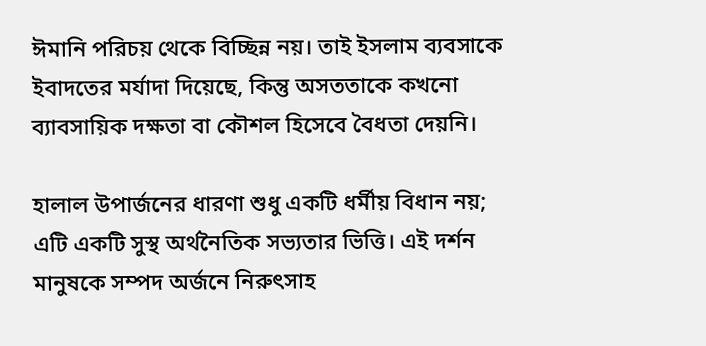ঈমানি পরিচয় থেকে বিচ্ছিন্ন নয়। তাই ইসলাম ব্যবসাকে ইবাদতের মর্যাদা দিয়েছে, কিন্তু অসততাকে কখনো ব্যাবসায়িক দক্ষতা বা কৌশল হিসেবে বৈধতা দেয়নি।

হালাল উপার্জনের ধারণা শুধু একটি ধর্মীয় বিধান নয়; এটি একটি সুস্থ অর্থনৈতিক সভ্যতার ভিত্তি। এই দর্শন মানুষকে সম্পদ অর্জনে নিরুৎসাহ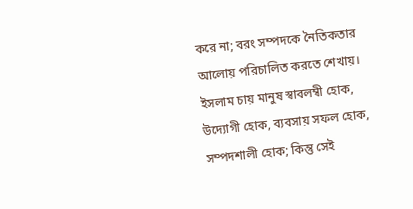করে না; বরং সম্পদকে নৈতিকতার আলোয় পরিচালিত করতে শেখায়। ইসলাম চায় মানুষ স্বাবলম্বী হোক, উদ্যোগী হোক, ব্যবসায় সফল হোক, সম্পদশালী হোক; কিন্তু সেই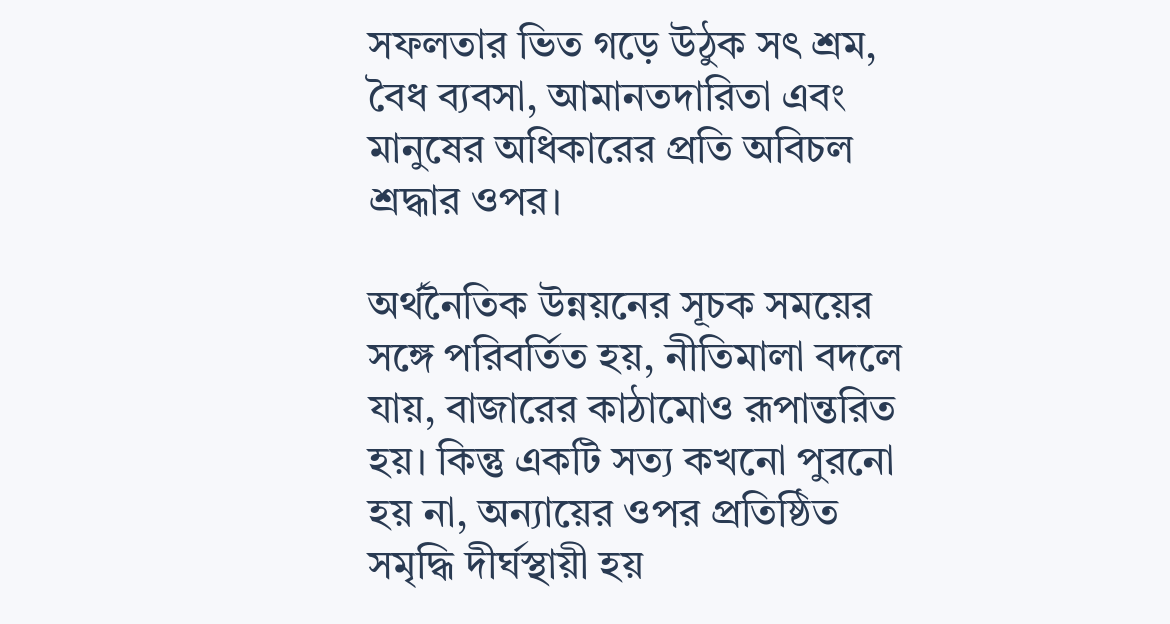সফলতার ভিত গড়ে উঠুক সৎ শ্রম, বৈধ ব্যবসা, আমানতদারিতা এবং মানুষের অধিকারের প্রতি অবিচল শ্রদ্ধার ওপর।

অর্থনৈতিক উন্নয়নের সূচক সময়ের সঙ্গে পরিবর্তিত হয়, নীতিমালা বদলে যায়, বাজারের কাঠামোও রূপান্তরিত হয়। কিন্তু একটি সত্য কখনো পুরনো হয় না, অন্যায়ের ওপর প্রতিষ্ঠিত সমৃদ্ধি দীর্ঘস্থায়ী হয়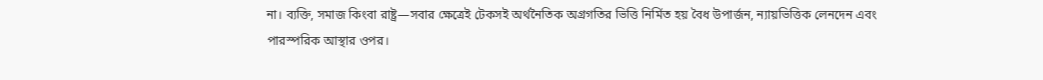না। ব্যক্তি, সমাজ কিংবা রাষ্ট্র—সবার ক্ষেত্রেই টেকসই অর্থনৈতিক অগ্রগতির ভিত্তি নির্মিত হয় বৈধ উপার্জন, ন্যায়ভিত্তিক লেনদেন এবং পারস্পরিক আস্থার ওপর।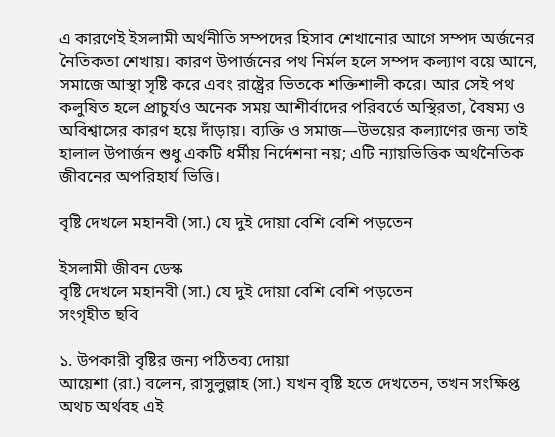এ কারণেই ইসলামী অর্থনীতি সম্পদের হিসাব শেখানোর আগে সম্পদ অর্জনের নৈতিকতা শেখায়। কারণ উপার্জনের পথ নির্মল হলে সম্পদ কল্যাণ বয়ে আনে, সমাজে আস্থা সৃষ্টি করে এবং রাষ্ট্রের ভিতকে শক্তিশালী করে। আর সেই পথ কলুষিত হলে প্রাচুর্যও অনেক সময় আশীর্বাদের পরিবর্তে অস্থিরতা, বৈষম্য ও অবিশ্বাসের কারণ হয়ে দাঁড়ায়। ব্যক্তি ও সমাজ—উভয়ের কল্যাণের জন্য তাই হালাল উপার্জন শুধু একটি ধর্মীয় নির্দেশনা নয়; এটি ন্যায়ভিত্তিক অর্থনৈতিক জীবনের অপরিহার্য ভিত্তি।

বৃষ্টি দেখলে মহানবী (সা.) যে দুই দোয়া বেশি বেশি পড়তেন

ইসলামী জীবন ডেস্ক
বৃষ্টি দেখলে মহানবী (সা.) যে দুই দোয়া বেশি বেশি পড়তেন
সংগৃহীত ছবি

১. উপকারী বৃষ্টির জন্য পঠিতব্য দোয়া
আয়েশা (রা.) বলেন, রাসুলুল্লাহ (সা.) যখন বৃষ্টি হতে দেখতেন, তখন সংক্ষিপ্ত অথচ অর্থবহ এই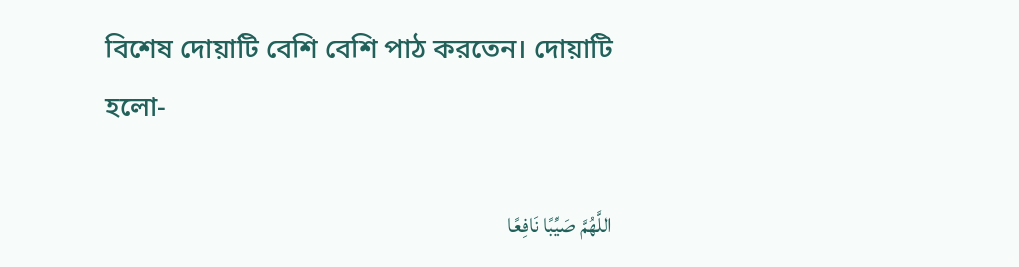বিশেষ দোয়াটি বেশি বেশি পাঠ করতেন। দোয়াটি হলো-

اللَّهُمَّ صَيِّبًا نَافِعًا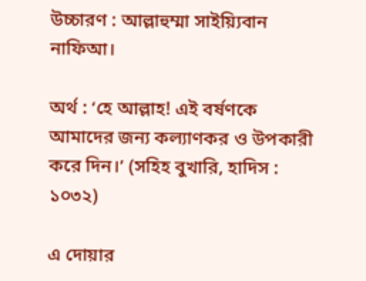উচ্চারণ : আল্লাহুম্মা সাইয়্যিবান নাফিআ।

অর্থ : ‘হে আল্লাহ! এই বর্ষণকে আমাদের জন্য কল্যাণকর ও উপকারী করে দিন।’ (সহিহ বুখারি, হাদিস : ১০৩২)

এ দোয়ার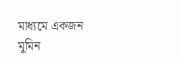মাধ্যমে একজন মুমিন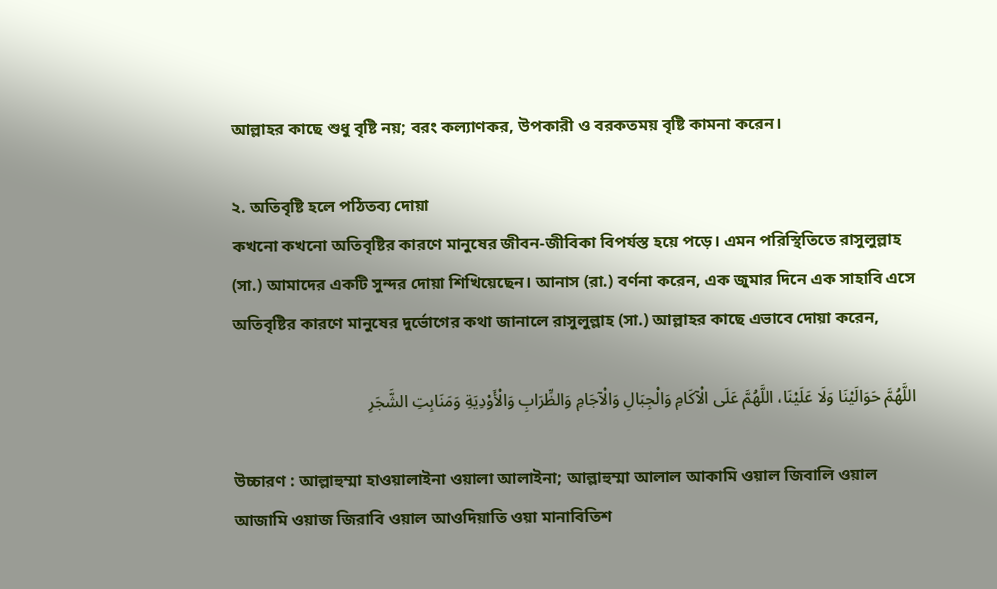আল্লাহর কাছে শুধু বৃষ্টি নয়; বরং কল্যাণকর, উপকারী ও বরকতময় বৃষ্টি কামনা করেন।

২. অতিবৃষ্টি হলে পঠিতব্য দোয়া
কখনো কখনো অতিবৃষ্টির কারণে মানুষের জীবন-জীবিকা বিপর্যস্ত হয়ে পড়ে। এমন পরিস্থিতিতে রাসুলুল্লাহ (সা.) আমাদের একটি সুন্দর দোয়া শিখিয়েছেন। আনাস (রা.) বর্ণনা করেন, এক জুমার দিনে এক সাহাবি এসে অতিবৃষ্টির কারণে মানুষের দুর্ভোগের কথা জানালে রাসুলুল্লাহ (সা.) আল্লাহর কাছে এভাবে দোয়া করেন,

اللَّهُمَّ حَوَالَيْنَا وَلَا عَلَيْنَا، اللَّهُمَّ عَلَى الْآكَامِ وَالْجِبَالِ وَالْآجَامِ وَالظِّرَابِ وَالْأَوْدِيَةِ وَمَنَابِتِ الشَّجَرِ

উচ্চারণ : আল্লাহুম্মা হাওয়ালাইনা ওয়ালা আলাইনা; আল্লাহুম্মা আলাল আকামি ওয়াল জিবালি ওয়াল আজামি ওয়াজ জিরাবি ওয়াল আওদিয়াতি ওয়া মানাবিতিশ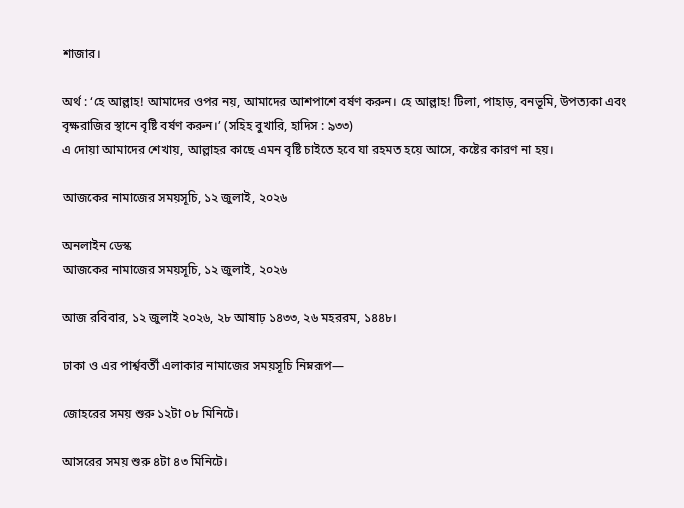শাজার।

অর্থ : ‘হে আল্লাহ! আমাদের ওপর নয়, আমাদের আশপাশে বর্ষণ করুন। হে আল্লাহ! টিলা, পাহাড়, বনভূমি, উপত্যকা এবং বৃক্ষরাজির স্থানে বৃষ্টি বর্ষণ করুন।’ (সহিহ বুখারি, হাদিস : ৯৩৩)
এ দোয়া আমাদের শেখায়, আল্লাহর কাছে এমন বৃষ্টি চাইতে হবে যা রহমত হয়ে আসে, কষ্টের কারণ না হয়।

আজকের নামাজের সময়সূচি, ১২ ‍জুলাই, ২০২৬

অনলাইন ডেস্ক
আজকের নামাজের সময়সূচি, ১২ ‍জুলাই, ২০২৬

আজ রবিবার, ১২ জুলাই ২০২৬, ২৮ আষাঢ় ১৪৩৩, ২৬ মহররম, ১৪৪৮।

ঢাকা ও এর পার্শ্ববর্তী এলাকার নামাজের সময়সূচি নিম্নরূপ—

জোহরের সময় শুরু ১২টা ০৮ মিনিটে।

আসরের সময় শুরু ৪টা ৪৩ মিনিটে।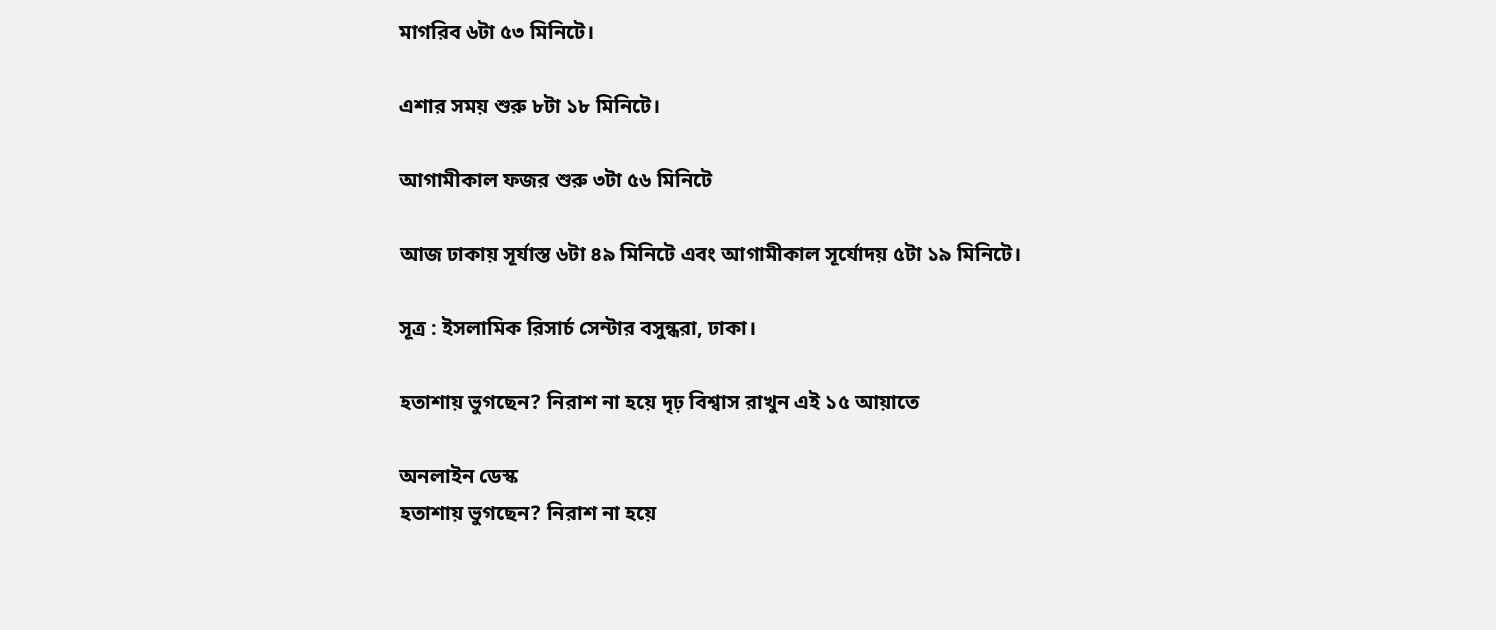মাগরিব ৬টা ৫৩ মিনিটে।

এশার সময় শুরু ৮টা ১৮ মিনিটে।

আগামীকাল ফজর শুরু ৩টা ৫৬ মিনিটে

আজ ঢাকায় সূর্যাস্ত ৬টা ৪৯ মিনিটে এবং আগামীকাল সূর্যোদয় ৫টা ১৯ মিনিটে।

সূত্র : ইসলামিক রিসার্চ সেন্টার বসুন্ধরা, ঢাকা।

হতাশায় ভুগছেন? নিরাশ না হয়ে দৃঢ় বিশ্বাস রাখুন এই ১৫ আয়াতে

অনলাইন ডেস্ক
হতাশায় ভুগছেন? নিরাশ না হয়ে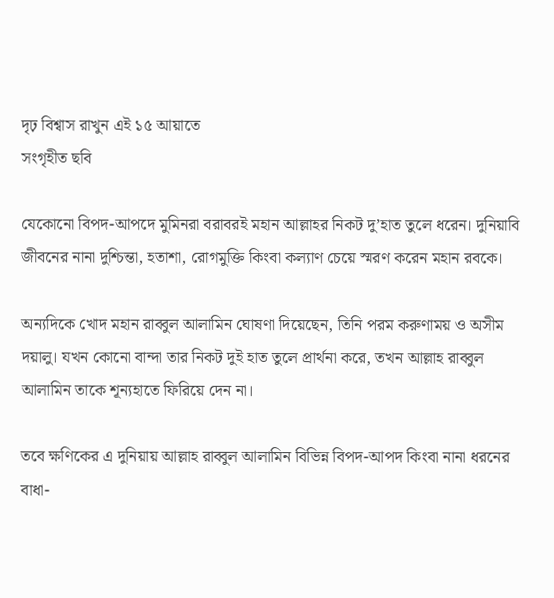দৃঢ় বিশ্বাস রাখুন এই ১৫ আয়াতে
সংগৃহীত ছবি

যেকোনো বিপদ-আপদে মুমিনরা বরাবরই মহান আল্লাহর নিকট দু’হাত তুলে ধরেন। দুনিয়াবি জীবনের নানা দুশ্চিন্তা, হতাশা, রোগমুক্তি কিংবা কল্যাণ চেয়ে স্মরণ করেন মহান রবকে।

অন্যদিকে খোদ মহান রাব্বুল আলামিন ঘোষণা দিয়েছেন, তিনি পরম করুণাময় ও অসীম দয়ালু। যখন কোনো বান্দা তার নিকট দুই হাত তুলে প্রার্থনা করে, তখন আল্লাহ রাব্বুল আলামিন তাকে শূন্যহাতে ফিরিয়ে দেন না।

তবে ক্ষণিকের এ দুনিয়ায় আল্লাহ রাব্বুল আলামিন বিভিন্ন বিপদ-আপদ কিংবা নানা ধরনের বাধা-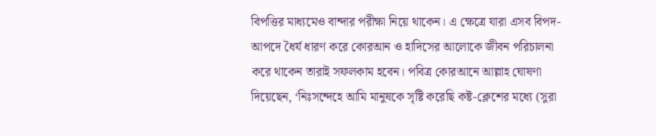বিপত্তির মাধ্যমেও বান্দার পরীক্ষা নিয়ে থাকেন। এ ক্ষেত্রে যারা এসব বিপদ-আপদে ধৈর্য ধারণ করে কোরআন ও হাদিসের আলোকে জীবন পরিচালনা করে থাকেন তারাই সফলকাম হবেন। পবিত্র কোরআনে আল্লাহ ঘোষণা দিয়েছেন, ‘নিঃসন্দেহে আমি মানুষকে সৃষ্টি করেছি কষ্ট-ক্লেশের মধ্যে (সুরা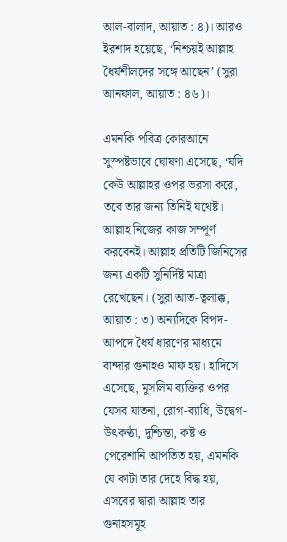আল-বালাদ, আয়াত : ৪)। আরও ইরশাদ হয়েছে, ‘নিশ্চয়ই আল্লাহ ধৈর্যশীলদের সঙ্গে আছেন’ (সুরা আনফাল, আয়াত : ৪৬)।

এমনকি পবিত্র কোরআনে সুস্পষ্টভাবে ঘোষণা এসেছে, ‘যদি কেউ আল্লাহর ওপর ভরসা করে, তবে তার জন্য তিনিই যথেষ্ট। আল্লাহ নিজের কাজ সম্পূর্ণ করবেনই। আল্লাহ প্রতিটি জিনিসের জন্য একটি সুনির্দিষ্ট মাত্রা রেখেছেন। (সুরা আত-ত্বলাক্ক, আয়াত : ৩) অন্যদিকে বিপদ-আপদে ধৈর্য ধারণের মাধ্যমে বান্দার গুনাহও মাফ হয়। হাদিসে এসেছে, মুসলিম ব্যক্তির ওপর যেসব যাতনা, রোগ-ব্যাধি, উদ্বেগ-উৎকণ্ঠা, দুশ্চিন্তা, কষ্ট ও পেরেশানি আপতিত হয়, এমনকি যে কাটা তার দেহে বিদ্ধ হয়, এসবের দ্বারা আল্লাহ তার গুনাহসমূহ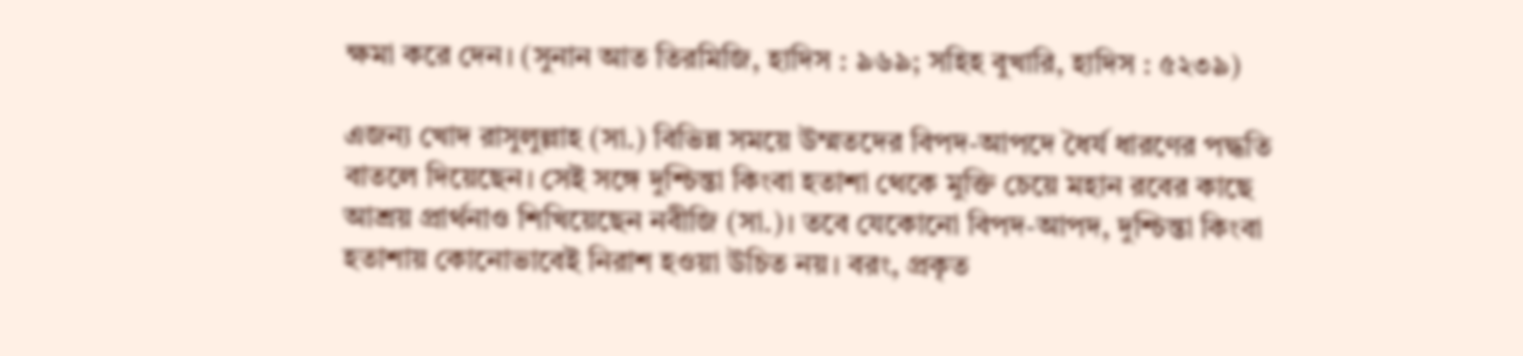ক্ষমা করে দেন। (সুনান আত তিরমিজি, হাদিস : ৯৬৯; সহিহ বুখারি, হাদিস : ৫২৩৯)

এজন্য খোদ রাসুলুল্লাহ (সা.) বিভিন্ন সময়ে উম্মতদের বিপদ-আপদে ধৈর্য ধারণের পদ্ধতি বাতলে দিয়েছেন। সেই সঙ্গে দুশ্চিন্তা কিংবা হতাশা থেকে মুক্তি চেয়ে মহান রবের কাছে আশ্রয় প্রার্থনাও শিখিয়েছেন নবীজি (সা.)। তবে যেকোনো বিপদ-আপদ, দুশ্চিন্তা কিংবা হতাশায় কোনোভাবেই নিরাশ হওয়া উচিত নয়। বরং, প্রকৃত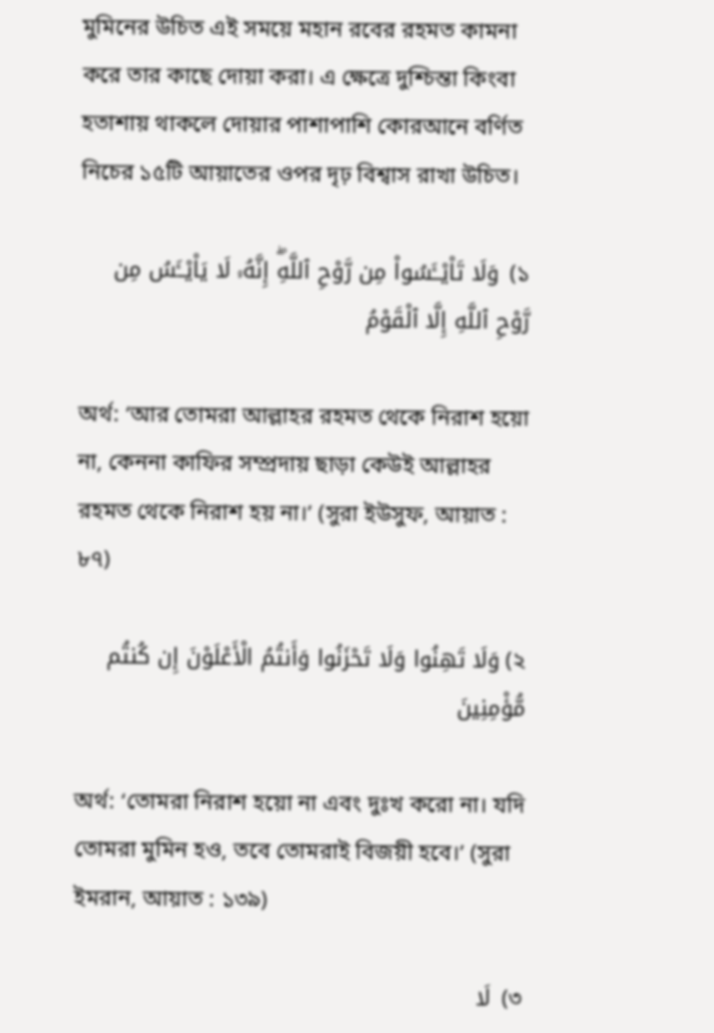মুমিনের উচিত এই সময়ে মহান রবের রহমত কামনা করে তার কাছে দোয়া করা। এ ক্ষেত্রে দুশ্চিন্তা কিংবা হতাশায় থাকলে দোয়ার পাশাপাশি কোরআনে বর্ণিত নিচের ১৫টি আয়াতের ওপর দৃঢ় বিশ্বাস রাখা উচিত।

১)  وَلَا تَاْيْــَٔسُواْ مِن رَّوْحِ ٱللَّهِ‌ۖ إِنَّهُۥ لَا يَاْيْــَٔسُ مِن رَّوْحِ ٱللَّهِ إِلَّا ٱلْقَوْمُ

অর্থ: ‘আর তোমরা আল্লাহর রহমত থেকে নিরাশ হয়ো না, কেননা কাফির সম্প্রদায় ছাড়া কেউই আল্লাহর রহমত থেকে নিরাশ হয় না।’ (সুরা ইউসুফ, আয়াত : ৮৭)

২) وَلَا تَهِنُوا وَلَا تَحْزَنُوا وَأَنتُمُ الْأَعْلَوْنَ إِن كُنتُم مُّؤْمِنِينَ

অর্থ: ‘তোমরা নিরাশ হয়ো না এবং দুঃখ করো না। যদি তোমরা মুমিন হও, তবে তোমরাই বিজয়ী হবে।’ (সুরা ইমরান, আয়াত : ১৩৯)

৩)  لَا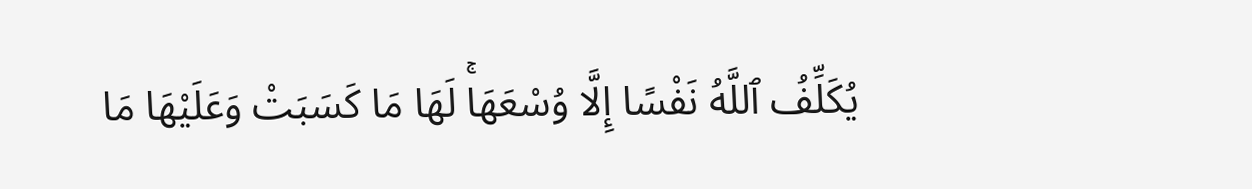يُكَلِّفُ ٱللَّهُ نَفْسًا إِلَّا وُسْعَهَا‌ۚ لَهَا مَا كَسَبَتْ وَعَلَيْهَا مَا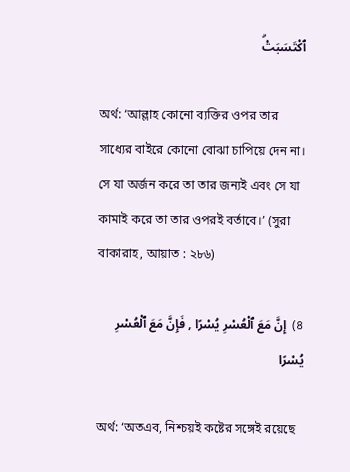ٱكْتَسَبَتْ‌ۗ

অর্থ: ‘আল্লাহ কোনো ব্যক্তির ওপর তার সাধ্যের বাইরে কোনো বোঝা চাপিয়ে দেন না। সে যা অর্জন করে তা তার জন্যই এবং সে যা কামাই করে তা তার ওপরই বর্তাবে।’ (সুরা বাকারাহ, আয়াত : ২৮৬)

৪)  إِنَّ مَعَ ٱلْعُسْرِ يُسْرًا , فَإِنَّ مَعَ ٱلْعُسْرِ يُسْرًا

অর্থ: ‘অতএব, নিশ্চয়ই কষ্টের সঙ্গেই রয়েছে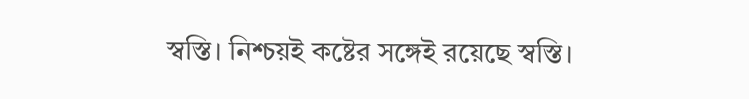স্বস্তি। নিশ্চয়ই কষ্টের সঙ্গেই রয়েছে স্বস্তি।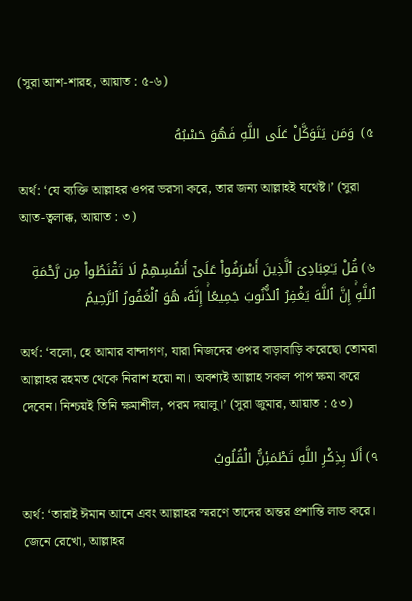(সুরা আশ-শারহ, আয়াত : ৫-৬)

৫)  وَمَن يَتَوَكَّلْ عَلَى اللَّهِ فَهُوَ حَسْبُهُ

অর্থ: ‘যে ব্যক্তি আল্লাহর ওপর ভরসা করে, তার জন্য আল্লাহই যথেষ্ট।’ (সুরা আত-ত্বলাক্ক, আয়াত : ৩)

৬) قُلْ يَـٰعِبَادِىَ ٱلَّذِينَ أَسْرَفُواْ عَلَىٰٓ أَنفُسِهِمْ لَا تَقْنَطُواْ مِن رَّحْمَةِ ٱللَّهِ‌ۚ إِنَّ ٱللَّهَ يَغْفِرُ ٱلذُّنُوبَ جَمِيعًا‌ۚ إِنَّهُۥ هُوَ ٱلْغَفُورُ ٱلرَّحِيمُ

অর্থ: ‘বলো, হে আমার বান্দাগণ, যারা নিজদের ওপর বাড়াবাড়ি করেছো তোমরা আল্লাহর রহমত থেকে নিরাশ হয়ো না। অবশ্যই আল্লাহ সকল পাপ ক্ষমা করে দেবেন। নিশ্চয়ই তিনি ক্ষমাশীল, পরম দয়ালু।’ (সুরা জুমার, আয়াত : ৫৩)

৭) أَلَا بِذِكْرِ اللَّهِ تَطْمَئِنُّ الْقُلُوبُ

অর্থ: ‘তারাই ঈমান আনে এবং আল্লাহর স্মরণে তাদের অন্তর প্রশান্তি লাভ করে। জেনে রেখো, আল্লাহর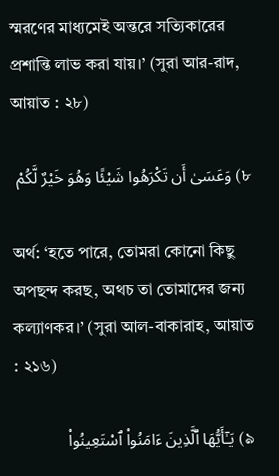স্মরণের মাধ্যমেই অন্তরে সত্যিকারের প্রশান্তি লাভ করা যায়।’ (সুরা আর-রাদ, আয়াত : ২৮)

৮) وَعَسَىٰ أَن تَكْرَهُوا شَيْئًا وَهُوَ خَيْرٌ لَّكُمْ

অর্থ: ‘হতে পারে, তোমরা কোনো কিছু অপছন্দ করছ, অথচ তা তোমাদের জন্য কল্যাণকর।’ (সুরা আল-বাকারাহ, আয়াত : ২১৬)

৯) يَـٰٓأَيُّهَا ٱلَّذِينَ ءَامَنُواْ ٱسْتَعِينُواْ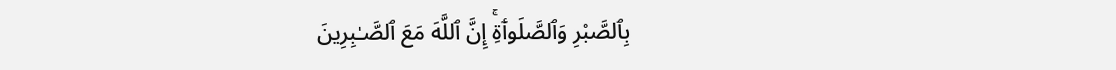بِٱلصَّبْرِ وَٱلصَّلَوٲةِ‌ۚ إِنَّ ٱللَّهَ مَعَ ٱلصَّـٰبِرِينَ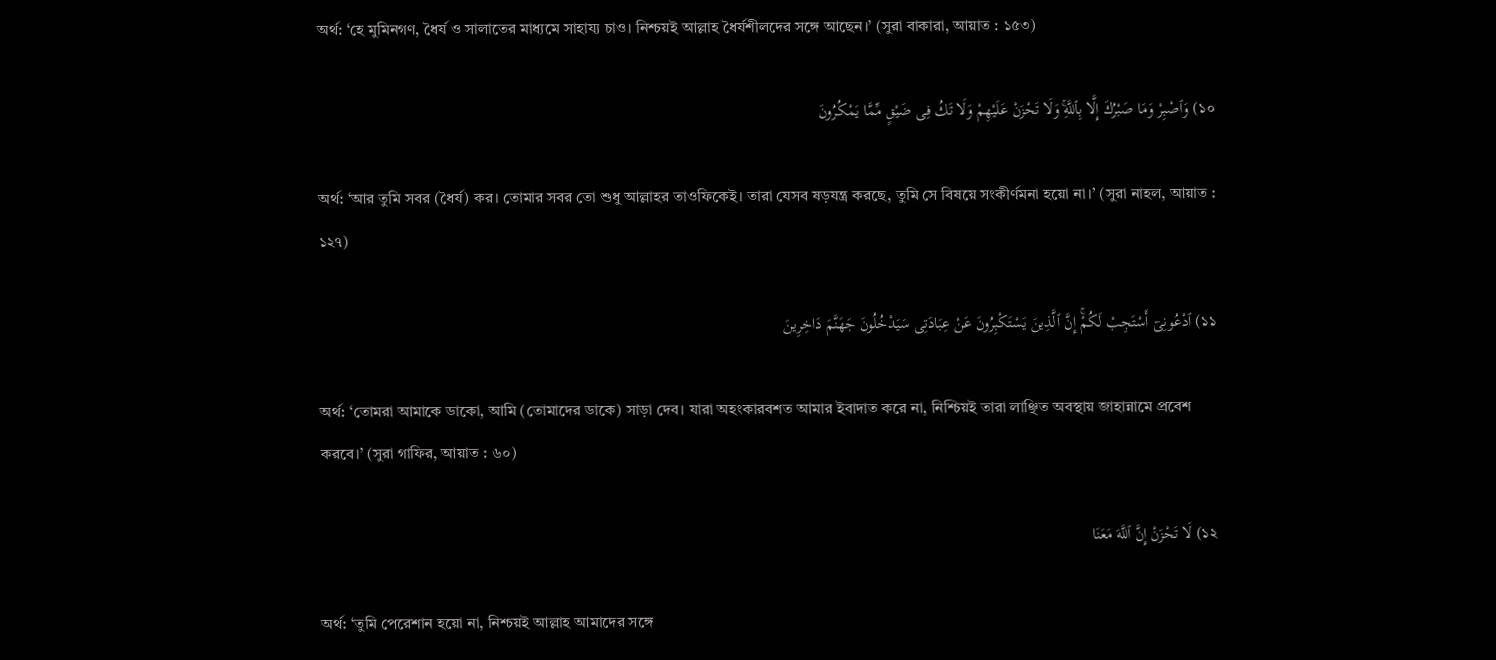অর্থ: ‘হে মুমিনগণ, ধৈর্য ও সালাতের মাধ্যমে সাহায্য চাও। নিশ্চয়ই আল্লাহ ধৈর্যশীলদের সঙ্গে আছেন।’ (সুরা বাকারা, আয়াত : ১৫৩)

১০) وَٱصْبِرْ وَمَا صَبْرُكَ إِلَّا بِٱللَّهِ‌ۚ وَلَا تَحْزَنْ عَلَيْهِمْ وَلَا تَكُ فِى ضَيْقٍ مِّمَّا يَمْكُرُونَ

অর্থ: ‘আর তুমি সবর (ধৈর্য) কর। তোমার সবর তো শুধু আল্লাহর তাওফিকেই। তারা যেসব ষড়যন্ত্র করছে, তুমি সে বিষয়ে সংকীর্ণমনা হয়ো না।’ (সুরা নাহল, আয়াত : ১২৭)

১১) ٱدْعُونِىٓ أَسْتَجِبْ لَكُمْۚ إِنَّ ٱلَّذِينَ يَسْتَكْبِرُونَ عَنْ عِبَادَتِى سَيَدْخُلُونَ جَهَنَّمَ دَاخِرِينَ

অর্থ: ‘তোমরা আমাকে ডাকো, আমি (তোমাদের ডাকে) সাড়া দেব। যারা অহংকারবশত আমার ইবাদাত করে না, নিশ্চিয়ই তারা লাঞ্ছিত অবস্থায় জাহান্নামে প্রবেশ করবে।’ (সুরা গাফির, আয়াত : ৬০)

১২) لَا تَحْزَنْ إِنَّ ٱللَّهَ مَعَنَا‌

অর্থ: ‘তুমি পেরেশান হয়ো না, নিশ্চয়ই আল্লাহ আমাদের সঙ্গে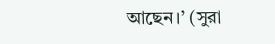আছেন।’ (সুরা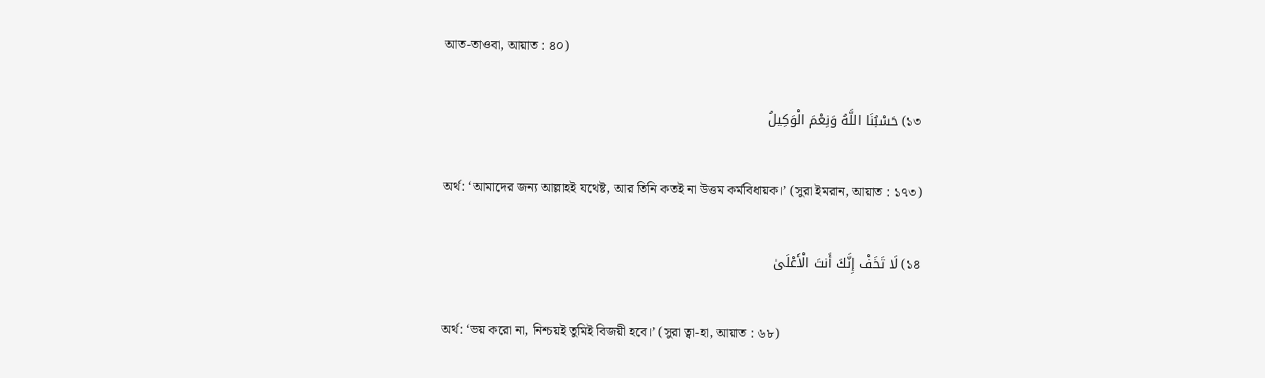আত-তাওবা, আয়াত : ৪০)

১৩) حَسْبُنَا اللَّهُ وَنِعْمَ الْوَكِيلُ

অর্থ: ‘আমাদের জন্য আল্লাহই যথেষ্ট, আর তিনি কতই না উত্তম কর্মবিধায়ক।’ (সুরা ইমরান, আয়াত : ১৭৩)

১৪) لَا تَخَفْ إِنَّكَ أَنتَ الْأَعْلَىٰ

অর্থ: ‘ভয় করো না, নিশ্চয়ই তুমিই বিজয়ী হবে।’ (সুরা ত্বা-হা, আয়াত : ৬৮)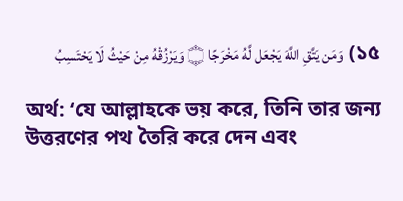১৫) وَمَن يَتَّقِ اللَّهَ يَجْعَل لَّهُ مَخْرَجًا ۝ وَيَرْزُقْهُ مِنْ حَيْثُ لَا يَحْتَسِبُ

অর্থ: ‘যে আল্লাহকে ভয় করে, তিনি তার জন্য উত্তরণের পথ তৈরি করে দেন এবং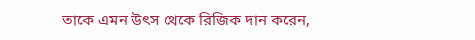তাকে এমন উৎস থেকে রিজিক দান করেন,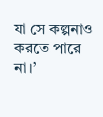যা সে কল্পনাও করতে পারে না।’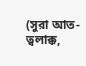(সুরা আত-ত্বলাক্ক,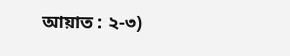আয়াত : ২-৩)